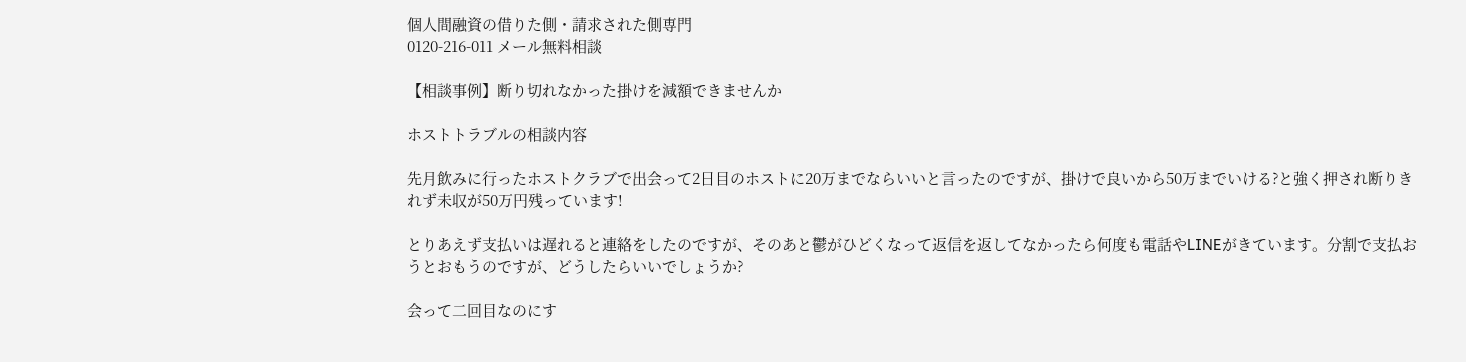個人間融資の借りた側・請求された側専門
0120-216-011 メール無料相談

【相談事例】断り切れなかった掛けを減額できませんか

ホストトラブルの相談内容

先月飲みに行ったホストクラブで出会って2日目のホストに20万までならいいと言ったのですが、掛けで良いから50万までいける?と強く押され断りきれず未収が50万円残っています!

とりあえず支払いは遅れると連絡をしたのですが、そのあと鬱がひどくなって返信を返してなかったら何度も電話やLINEがきています。分割で支払おうとおもうのですが、どうしたらいいでしょうか?

会って二回目なのにす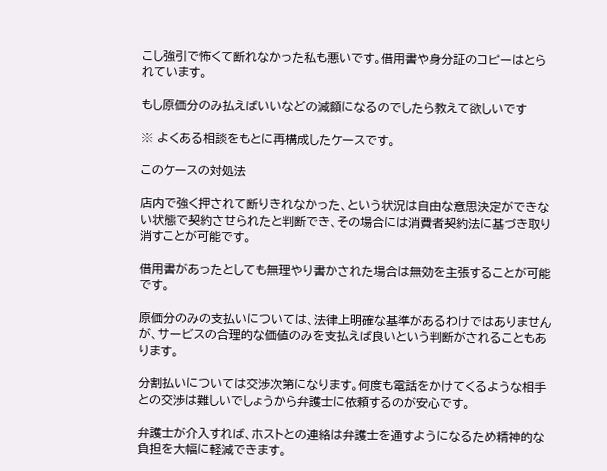こし強引で怖くて断れなかった私も悪いです。借用書や身分証のコピーはとられています。

もし原価分のみ払えばいいなどの減額になるのでしたら教えて欲しいです

※ よくある相談をもとに再構成したケースです。

このケースの対処法

店内で強く押されて断りきれなかった、という状況は自由な意思決定ができない状態で契約させられたと判断でき、その場合には消費者契約法に基づき取り消すことが可能です。

借用書があったとしても無理やり書かされた場合は無効を主張することが可能です。

原価分のみの支払いについては、法律上明確な基準があるわけではありませんが、サービスの合理的な価値のみを支払えば良いという判断がされることもあります。

分割払いについては交渉次第になります。何度も電話をかけてくるような相手との交渉は難しいでしょうから弁護士に依頼するのが安心です。

弁護士が介入すれば、ホストとの連絡は弁護士を通すようになるため精神的な負担を大幅に軽減できます。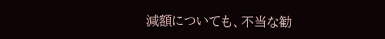減額についても、不当な勧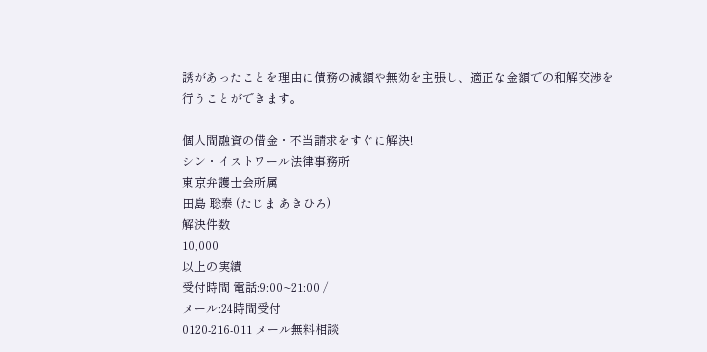誘があったことを理由に債務の減額や無効を主張し、適正な金額での和解交渉を行うことができます。

個人間融資の借金・不当請求をすぐに解決!
シン・イストワール法律事務所
東京弁護士会所属
田島 聡泰 (たじま あきひろ)
解決件数
10,000
以上の実績
受付時間 電話:9:00~21:00 /
メール:24時間受付
0120-216-011 メール無料相談